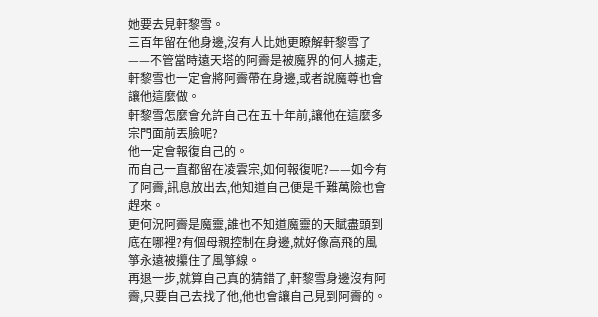她要去見軒黎雪。
三百年留在他身邊,沒有人比她更瞭解軒黎雪了——不管當時遠天塔的阿霽是被魔界的何人擄走,軒黎雪也一定會將阿霽帶在身邊,或者說魔尊也會讓他這麼做。
軒黎雪怎麼會允許自己在五十年前,讓他在這麼多宗門面前丟臉呢?
他一定會報復自己的。
而自己一直都留在凌雲宗,如何報復呢?——如今有了阿霽,訊息放出去,他知道自己便是千難萬險也會趕來。
更何況阿霽是魔靈,誰也不知道魔靈的天賦盡頭到底在哪裡?有個母親控制在身邊,就好像高飛的風箏永遠被攥住了風箏線。
再退一步,就算自己真的猜錯了,軒黎雪身邊沒有阿霽,只要自己去找了他,他也會讓自己見到阿霽的。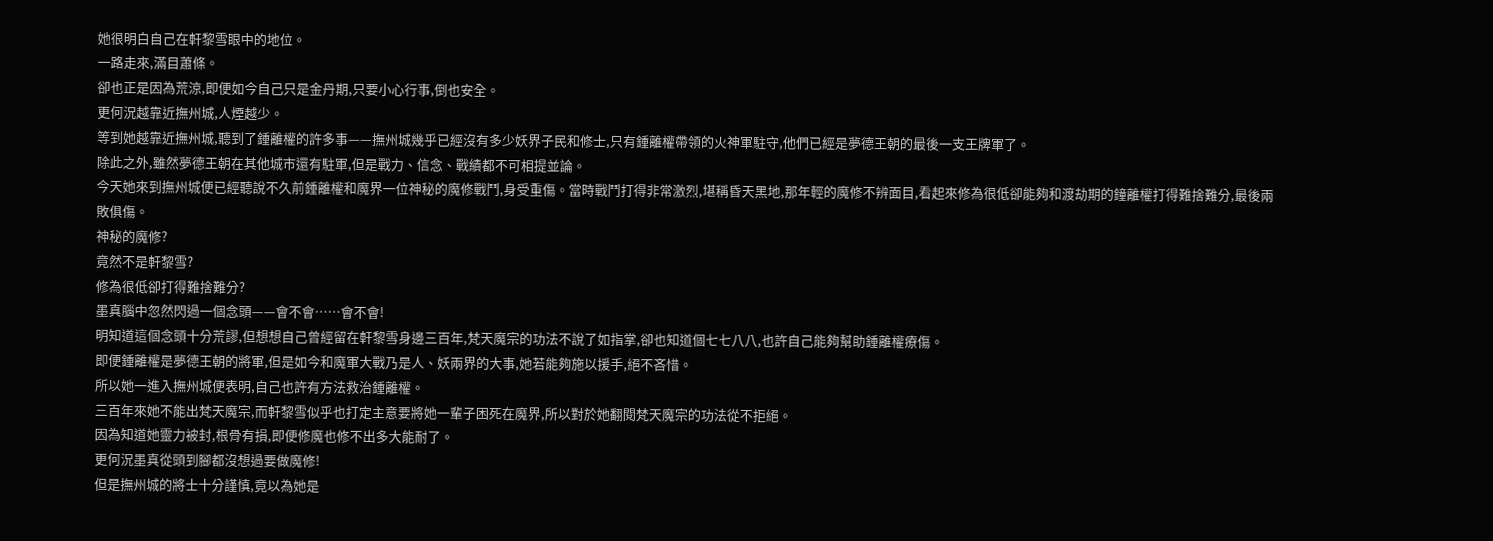她很明白自己在軒黎雪眼中的地位。
一路走來,滿目蕭條。
卻也正是因為荒涼,即便如今自己只是金丹期,只要小心行事,倒也安全。
更何況越靠近撫州城,人煙越少。
等到她越靠近撫州城,聽到了鍾離權的許多事——撫州城幾乎已經沒有多少妖界子民和修士,只有鍾離權帶領的火神軍駐守,他們已經是夢德王朝的最後一支王牌軍了。
除此之外,雖然夢德王朝在其他城市還有駐軍,但是戰力、信念、戰績都不可相提並論。
今天她來到撫州城便已經聽說不久前鍾離權和魔界一位神秘的魔修戰鬥,身受重傷。當時戰鬥打得非常激烈,堪稱昏天黑地,那年輕的魔修不辨面目,看起來修為很低卻能夠和渡劫期的鐘離權打得難捨難分,最後兩敗俱傷。
神秘的魔修?
竟然不是軒黎雪?
修為很低卻打得難捨難分?
墨真腦中忽然閃過一個念頭——會不會……會不會!
明知道這個念頭十分荒謬,但想想自己曾經留在軒黎雪身邊三百年,梵天魔宗的功法不說了如指掌,卻也知道個七七八八,也許自己能夠幫助鍾離權療傷。
即便鍾離權是夢德王朝的將軍,但是如今和魔軍大戰乃是人、妖兩界的大事,她若能夠施以援手,絕不吝惜。
所以她一進入撫州城便表明,自己也許有方法救治鍾離權。
三百年來她不能出梵天魔宗,而軒黎雪似乎也打定主意要將她一輩子困死在魔界,所以對於她翻閱梵天魔宗的功法從不拒絕。
因為知道她靈力被封,根骨有損,即便修魔也修不出多大能耐了。
更何況墨真從頭到腳都沒想過要做魔修!
但是撫州城的將士十分謹慎,竟以為她是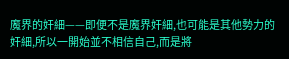魔界的奸細——即便不是魔界奸細,也可能是其他勢力的奸細,所以一開始並不相信自己,而是將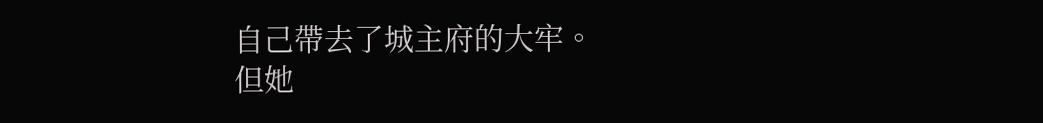自己帶去了城主府的大牢。
但她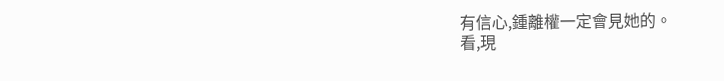有信心,鍾離權一定會見她的。
看,現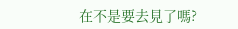在不是要去見了嗎?